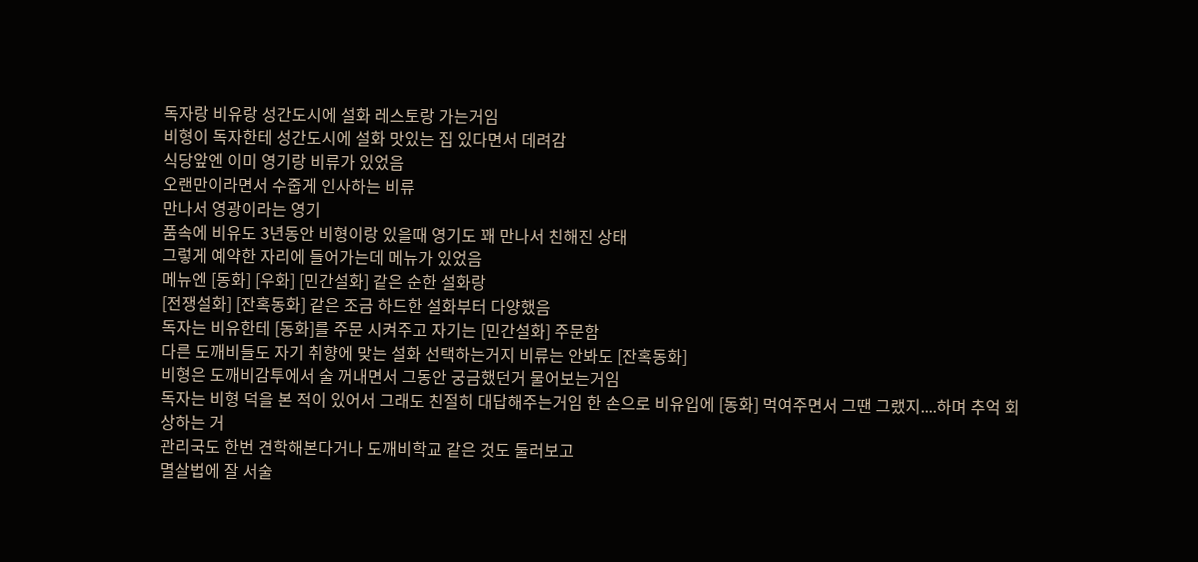독자랑 비유랑 성간도시에 설화 레스토랑 가는거임
비형이 독자한테 성간도시에 설화 맛있는 집 있다면서 데려감
식당앞엔 이미 영기랑 비류가 있었음
오랜만이라면서 수줍게 인사하는 비류
만나서 영광이라는 영기
품속에 비유도 3년동안 비형이랑 있을때 영기도 꽤 만나서 친해진 상태
그렇게 예약한 자리에 들어가는데 메뉴가 있었음
메뉴엔 [동화] [우화] [민간설화] 같은 순한 설화랑
[전쟁설화] [잔혹동화] 같은 조금 하드한 설화부터 다양했음
독자는 비유한테 [동화]를 주문 시켜주고 자기는 [민간설화] 주문함
다른 도깨비들도 자기 취향에 맞는 설화 선택하는거지 비류는 안봐도 [잔혹동화]
비형은 도깨비감투에서 술 꺼내면서 그동안 궁금했던거 물어보는거임
독자는 비형 덕을 본 적이 있어서 그래도 친절히 대답해주는거임 한 손으로 비유입에 [동화] 먹여주면서 그땐 그랬지....하며 추억 회상하는 거
관리국도 한번 견학해본다거나 도깨비학교 같은 것도 둘러보고
멸살법에 잘 서술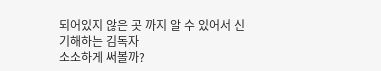되어있지 않은 곳 까지 알 수 있어서 신기해하는 김독자
소소하게 써볼까?